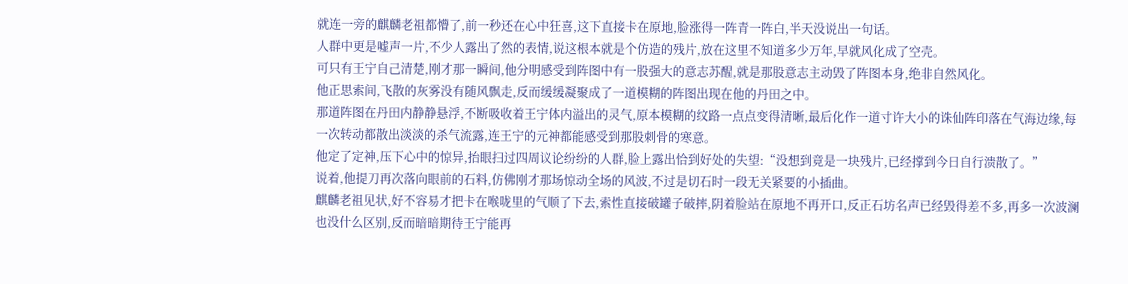就连一旁的麒麟老祖都懵了,前一秒还在心中狂喜,这下直接卡在原地,脸涨得一阵青一阵白,半天没说出一句话。
人群中更是嘘声一片,不少人露出了然的表情,说这根本就是个仿造的残片,放在这里不知道多少万年,早就风化成了空壳。
可只有王宁自己清楚,刚才那一瞬间,他分明感受到阵图中有一股强大的意志苏醒,就是那股意志主动毁了阵图本身,绝非自然风化。
他正思索间,飞散的灰雾没有随风飘走,反而缓缓凝聚成了一道模糊的阵图出现在他的丹田之中。
那道阵图在丹田内静静悬浮,不断吸收着王宁体内溢出的灵气,原本模糊的纹路一点点变得清晰,最后化作一道寸许大小的诛仙阵印落在气海边缘,每一次转动都散出淡淡的杀气流露,连王宁的元神都能感受到那股刺骨的寒意。
他定了定神,压下心中的惊异,抬眼扫过四周议论纷纷的人群,脸上露出恰到好处的失望:“没想到竟是一块残片,已经撑到今日自行溃散了。”
说着,他提刀再次落向眼前的石料,仿佛刚才那场惊动全场的风波,不过是切石时一段无关紧要的小插曲。
麒麟老祖见状,好不容易才把卡在喉咙里的气顺了下去,索性直接破罐子破摔,阴着脸站在原地不再开口,反正石坊名声已经毁得差不多,再多一次波澜也没什么区别,反而暗暗期待王宁能再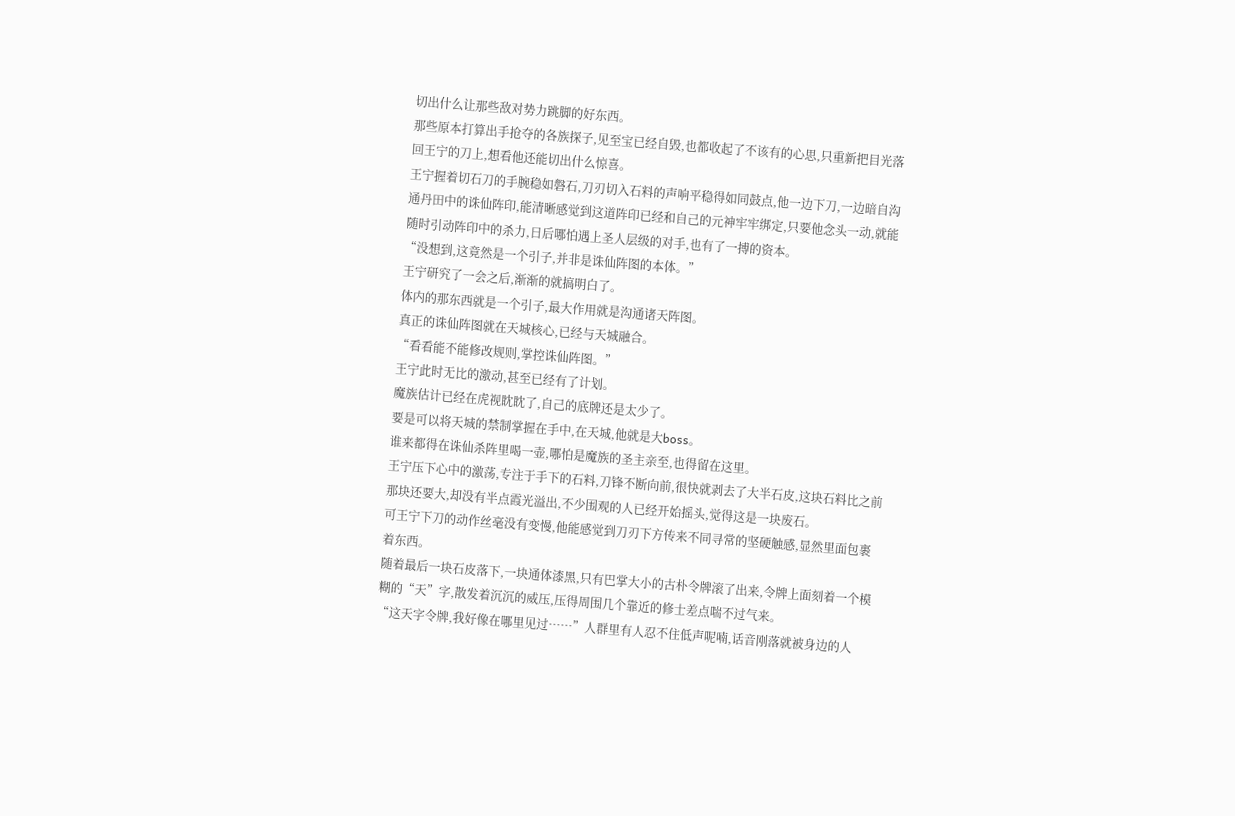切出什么让那些敌对势力跳脚的好东西。
那些原本打算出手抢夺的各族探子,见至宝已经自毁,也都收起了不该有的心思,只重新把目光落回王宁的刀上,想看他还能切出什么惊喜。
王宁握着切石刀的手腕稳如磐石,刀刃切入石料的声响平稳得如同鼓点,他一边下刀,一边暗自沟通丹田中的诛仙阵印,能清晰感觉到这道阵印已经和自己的元神牢牢绑定,只要他念头一动,就能随时引动阵印中的杀力,日后哪怕遇上圣人层级的对手,也有了一搏的资本。
“没想到,这竟然是一个引子,并非是诛仙阵图的本体。”
王宁研究了一会之后,渐渐的就搞明白了。
体内的那东西就是一个引子,最大作用就是沟通诸天阵图。
真正的诛仙阵图就在天城核心,已经与天城融合。
“看看能不能修改规则,掌控诛仙阵图。”
王宁此时无比的激动,甚至已经有了计划。
魔族估计已经在虎视眈眈了,自己的底牌还是太少了。
要是可以将天城的禁制掌握在手中,在天城,他就是大boss。
谁来都得在诛仙杀阵里喝一壶,哪怕是魔族的圣主亲至,也得留在这里。
王宁压下心中的激荡,专注于手下的石料,刀锋不断向前,很快就剥去了大半石皮,这块石料比之前那块还要大,却没有半点霞光溢出,不少围观的人已经开始摇头,觉得这是一块废石。
可王宁下刀的动作丝毫没有变慢,他能感觉到刀刃下方传来不同寻常的坚硬触感,显然里面包裹着东西。
随着最后一块石皮落下,一块通体漆黑,只有巴掌大小的古朴令牌滚了出来,令牌上面刻着一个模糊的“天”字,散发着沉沉的威压,压得周围几个靠近的修士差点喘不过气来。
“这天字令牌,我好像在哪里见过……”人群里有人忍不住低声呢喃,话音刚落就被身边的人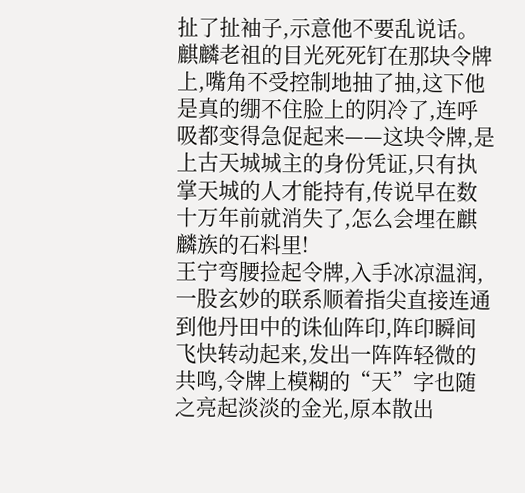扯了扯袖子,示意他不要乱说话。
麒麟老祖的目光死死钉在那块令牌上,嘴角不受控制地抽了抽,这下他是真的绷不住脸上的阴冷了,连呼吸都变得急促起来——这块令牌,是上古天城城主的身份凭证,只有执掌天城的人才能持有,传说早在数十万年前就消失了,怎么会埋在麒麟族的石料里!
王宁弯腰捡起令牌,入手冰凉温润,一股玄妙的联系顺着指尖直接连通到他丹田中的诛仙阵印,阵印瞬间飞快转动起来,发出一阵阵轻微的共鸣,令牌上模糊的“天”字也随之亮起淡淡的金光,原本散出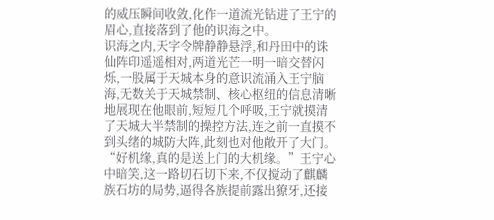的威压瞬间收敛,化作一道流光钻进了王宁的眉心,直接落到了他的识海之中。
识海之内,天字令牌静静悬浮,和丹田中的诛仙阵印遥遥相对,两道光芒一明一暗交替闪烁,一股属于天城本身的意识流涌入王宁脑海,无数关于天城禁制、核心枢纽的信息清晰地展现在他眼前,短短几个呼吸,王宁就摸清了天城大半禁制的操控方法,连之前一直摸不到头绪的城防大阵,此刻也对他敞开了大门。
“好机缘,真的是送上门的大机缘。”王宁心中暗笑,这一路切石切下来,不仅搅动了麒麟族石坊的局势,逼得各族提前露出獠牙,还接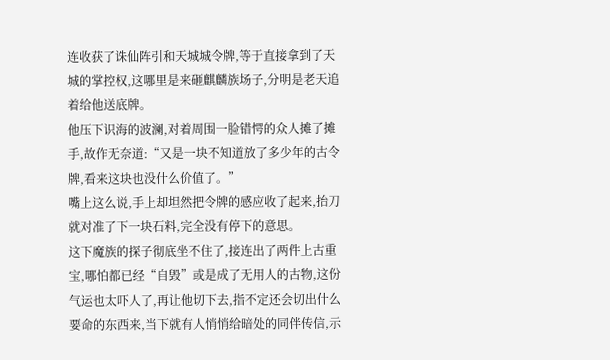连收获了诛仙阵引和天城城令牌,等于直接拿到了天城的掌控权,这哪里是来砸麒麟族场子,分明是老天追着给他送底牌。
他压下识海的波澜,对着周围一脸错愕的众人摊了摊手,故作无奈道:“又是一块不知道放了多少年的古令牌,看来这块也没什么价值了。”
嘴上这么说,手上却坦然把令牌的感应收了起来,抬刀就对准了下一块石料,完全没有停下的意思。
这下魔族的探子彻底坐不住了,接连出了两件上古重宝,哪怕都已经“自毁”或是成了无用人的古物,这份气运也太吓人了,再让他切下去,指不定还会切出什么要命的东西来,当下就有人悄悄给暗处的同伴传信,示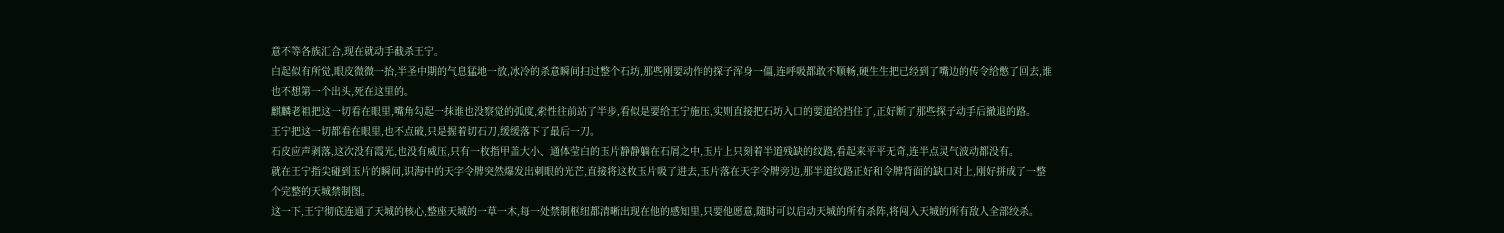意不等各族汇合,现在就动手截杀王宁。
白起似有所觉,眼皮微微一抬,半圣中期的气息猛地一放,冰冷的杀意瞬间扫过整个石坊,那些刚要动作的探子浑身一僵,连呼吸都敢不顺畅,硬生生把已经到了嘴边的传令给憋了回去,谁也不想第一个出头,死在这里的。
麒麟老祖把这一切看在眼里,嘴角勾起一抹谁也没察觉的弧度,索性往前站了半步,看似是要给王宁施压,实则直接把石坊入口的要道给挡住了,正好断了那些探子动手后撤退的路。
王宁把这一切都看在眼里,也不点破,只是握着切石刀,缓缓落下了最后一刀。
石皮应声剥落,这次没有霞光,也没有威压,只有一枚指甲盖大小、通体莹白的玉片静静躺在石屑之中,玉片上只刻着半道残缺的纹路,看起来平平无奇,连半点灵气波动都没有。
就在王宁指尖碰到玉片的瞬间,识海中的天字令牌突然爆发出刺眼的光芒,直接将这枚玉片吸了进去,玉片落在天字令牌旁边,那半道纹路正好和令牌背面的缺口对上,刚好拼成了一整个完整的天城禁制图。
这一下,王宁彻底连通了天城的核心,整座天城的一草一木,每一处禁制枢纽都清晰出现在他的感知里,只要他愿意,随时可以启动天城的所有杀阵,将闯入天城的所有敌人全部绞杀。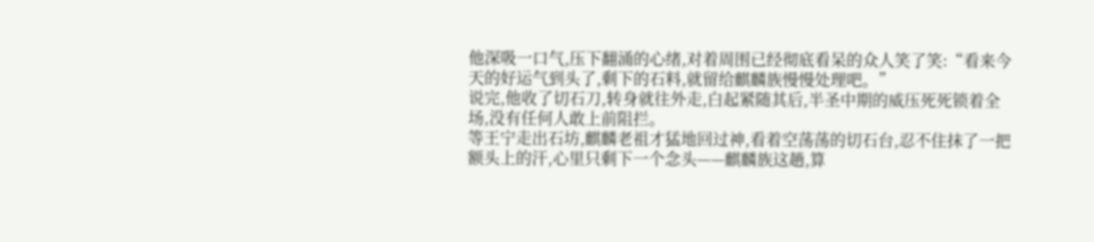他深吸一口气,压下翻涌的心绪,对着周围已经彻底看呆的众人笑了笑:“看来今天的好运气到头了,剩下的石料,就留给麒麟族慢慢处理吧。”
说完,他收了切石刀,转身就往外走,白起紧随其后,半圣中期的威压死死锁着全场,没有任何人敢上前阻拦。
等王宁走出石坊,麒麟老祖才猛地回过神,看着空荡荡的切石台,忍不住抹了一把额头上的汗,心里只剩下一个念头——麒麟族这趟,算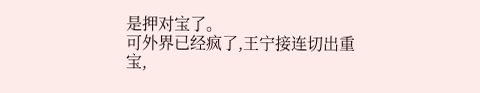是押对宝了。
可外界已经疯了,王宁接连切出重宝,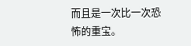而且是一次比一次恐怖的重宝。